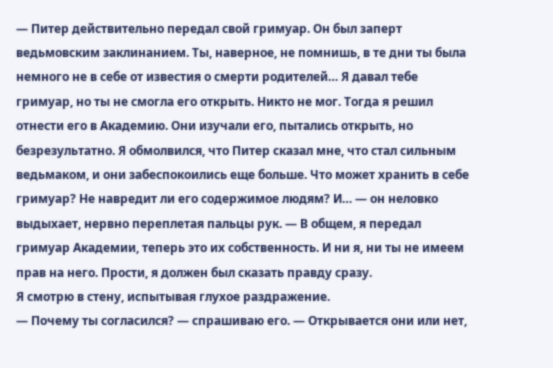— Питер действительно передал свой гримуар. Он был заперт ведьмовским заклинанием. Ты, наверное, не помнишь, в те дни ты была немного не в себе от известия о смерти родителей… Я давал тебе гримуар, но ты не смогла его открыть. Никто не мог. Тогда я решил отнести его в Академию. Они изучали его, пытались открыть, но безрезультатно. Я обмолвился, что Питер сказал мне, что стал сильным ведьмаком, и они забеспокоились еще больше. Что может хранить в себе гримуар? Не навредит ли его содержимое людям? И… — он неловко выдыхает, нервно переплетая пальцы рук. — В общем, я передал гримуар Академии, теперь это их собственность. И ни я, ни ты не имеем прав на него. Прости, я должен был сказать правду сразу.
Я смотрю в стену, испытывая глухое раздражение.
— Почему ты согласился? — спрашиваю его. — Открывается они или нет,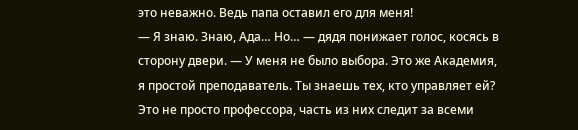это неважно. Ведь папа оставил его для меня!
— Я знаю. Знаю, Ада… Но… — дядя понижает голос, косясь в сторону двери. — У меня не было выбора. Это же Академия, я простой преподаватель. Ты знаешь тех, кто управляет ей? Это не просто профессора, часть из них следит за всеми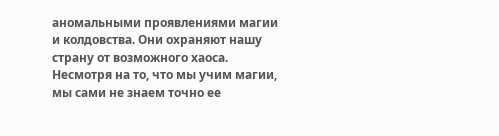аномальными проявлениями магии и колдовства. Они охраняют нашу страну от возможного хаоса. Несмотря на то, что мы учим магии, мы сами не знаем точно ее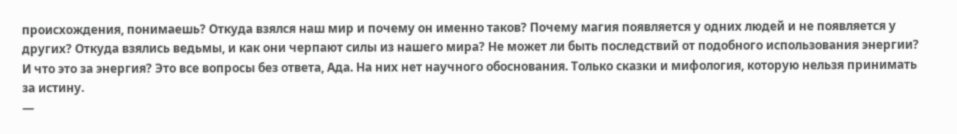происхождения, понимаешь? Откуда взялся наш мир и почему он именно таков? Почему магия появляется у одних людей и не появляется у других? Откуда взялись ведьмы, и как они черпают силы из нашего мира? Не может ли быть последствий от подобного использования энергии? И что это за энергия? Это все вопросы без ответа, Ада. На них нет научного обоснования. Только сказки и мифология, которую нельзя принимать за истину.
—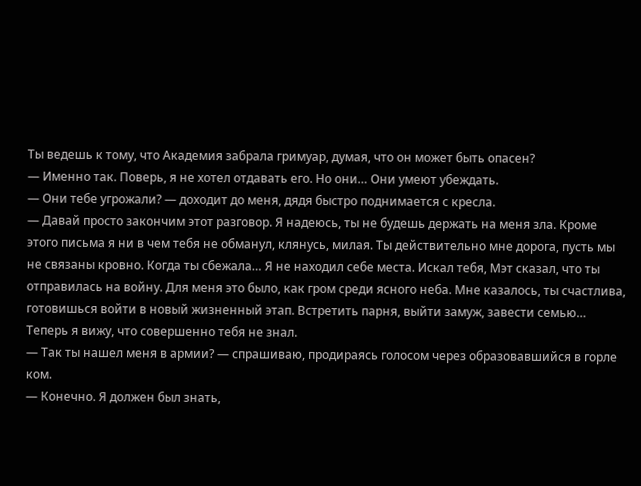Ты ведешь к тому, что Академия забрала гримуар, думая, что он может быть опасен?
— Именно так. Поверь, я не хотел отдавать его. Но они… Они умеют убеждать.
— Они тебе угрожали? — доходит до меня, дядя быстро поднимается с кресла.
— Давай просто закончим этот разговор. Я надеюсь, ты не будешь держать на меня зла. Кроме этого письма я ни в чем тебя не обманул, клянусь, милая. Ты действительно мне дорога, пусть мы не связаны кровно. Когда ты сбежала… Я не находил себе места. Искал тебя, Мэт сказал, что ты отправилась на войну. Для меня это было, как гром среди ясного неба. Мне казалось, ты счастлива, готовишься войти в новый жизненный этап. Встретить парня, выйти замуж, завести семью… Теперь я вижу, что совершенно тебя не знал.
— Так ты нашел меня в армии? — спрашиваю, продираясь голосом через образовавшийся в горле ком.
— Конечно. Я должен был знать,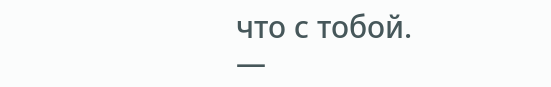что с тобой.
—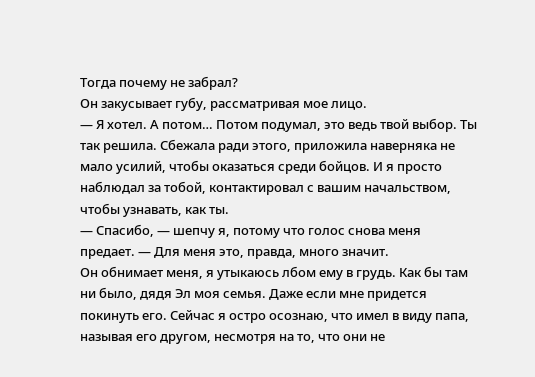Тогда почему не забрал?
Он закусывает губу, рассматривая мое лицо.
— Я хотел. А потом… Потом подумал, это ведь твой выбор. Ты так решила. Сбежала ради этого, приложила наверняка не мало усилий, чтобы оказаться среди бойцов. И я просто наблюдал за тобой, контактировал с вашим начальством, чтобы узнавать, как ты.
— Спасибо, — шепчу я, потому что голос снова меня предает. — Для меня это, правда, много значит.
Он обнимает меня, я утыкаюсь лбом ему в грудь. Как бы там ни было, дядя Эл моя семья. Даже если мне придется покинуть его. Сейчас я остро осознаю, что имел в виду папа, называя его другом, несмотря на то, что они не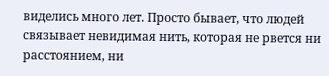виделись много лет. Просто бывает, что людей связывает невидимая нить, которая не рвется ни расстоянием, ни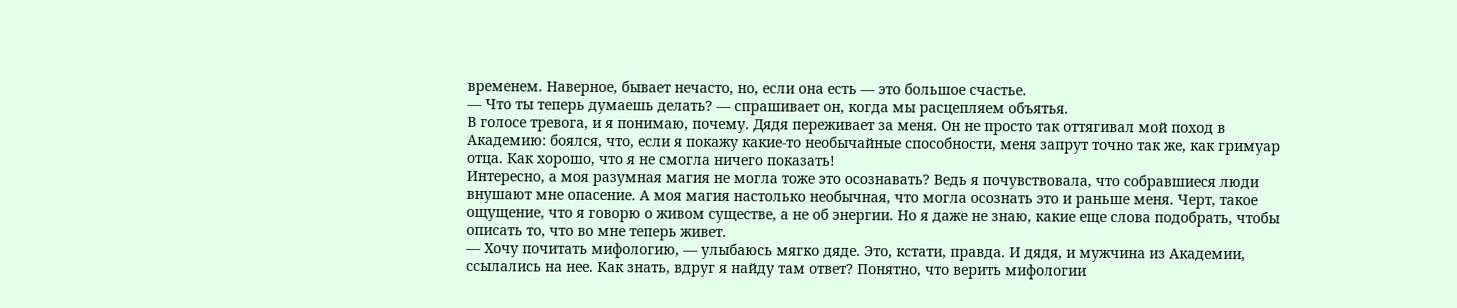временем. Наверное, бывает нечасто, но, если она есть — это большое счастье.
— Что ты теперь думаешь делать? — спрашивает он, когда мы расцепляем объятья.
В голосе тревога, и я понимаю, почему. Дядя переживает за меня. Он не просто так оттягивал мой поход в Академию: боялся, что, если я покажу какие-то необычайные способности, меня запрут точно так же, как гримуар отца. Как хорошо, что я не смогла ничего показать!
Интересно, а моя разумная магия не могла тоже это осознавать? Ведь я почувствовала, что собравшиеся люди внушают мне опасение. А моя магия настолько необычная, что могла осознать это и раньше меня. Черт, такое ощущение, что я говорю о живом существе, а не об энергии. Но я даже не знаю, какие еще слова подобрать, чтобы описать то, что во мне теперь живет.
— Хочу почитать мифологию, — улыбаюсь мягко дяде. Это, кстати, правда. И дядя, и мужчина из Академии, ссылались на нее. Как знать, вдруг я найду там ответ? Понятно, что верить мифологии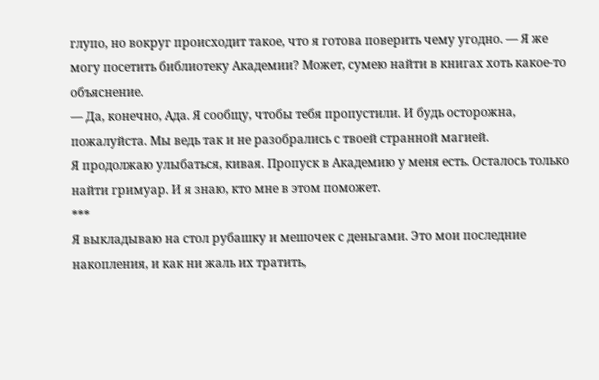глупо, но вокруг происходит такое, что я готова поверить чему угодно. — Я же могу посетить библиотеку Академии? Может, сумею найти в книгах хоть какое-то объяснение.
— Да, конечно, Ада. Я сообщу, чтобы тебя пропустили. И будь осторожна, пожалуйста. Мы ведь так и не разобрались с твоей странной магией.
Я продолжаю улыбаться, кивая. Пропуск в Академию у меня есть. Осталось только найти гримуар. И я знаю, кто мне в этом поможет.
***
Я выкладываю на стол рубашку и мешочек с деньгами. Это мои последние накопления, и как ни жаль их тратить,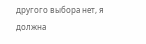другого выбора нет, я должна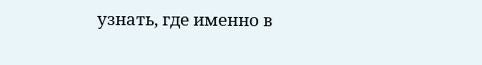узнать, где именно в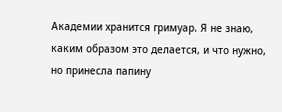Академии хранится гримуар. Я не знаю, каким образом это делается, и что нужно, но принесла папину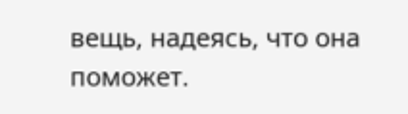вещь, надеясь, что она поможет.